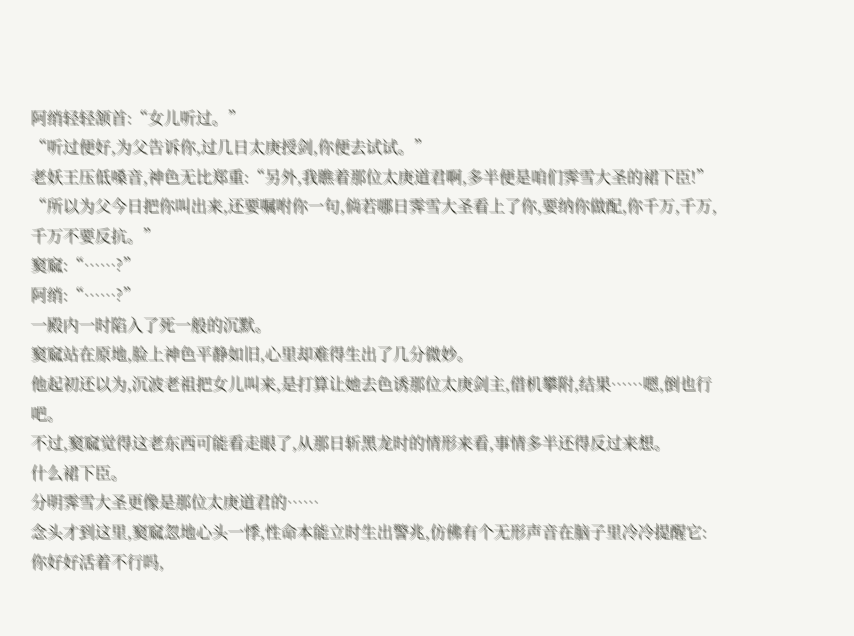阿绡轻轻颔首:“女儿听过。”
“听过便好,为父告诉你,过几日太庚授剑,你便去试试。”
老妖王压低嗓音,神色无比郑重:“另外,我瞧着那位太庚道君啊,多半便是咱们霁雪大圣的裙下臣!”
“所以为父今日把你叫出来,还要嘱咐你一句,倘若哪日霁雪大圣看上了你,要纳你做配,你千万,千万,千万不要反抗。”
窫窳:“……?”
阿绡:“……?”
一殿内一时陷入了死一般的沉默。
窫窳站在原地,脸上神色平静如旧,心里却难得生出了几分微妙。
他起初还以为,沉波老祖把女儿叫来,是打算让她去色诱那位太庚剑主,借机攀附,结果……嗯,倒也行吧。
不过,窫窳觉得这老东西可能看走眼了,从那日斩黑龙时的情形来看,事情多半还得反过来想。
什么裙下臣。
分明霁雪大圣更像是那位太庚道君的……
念头才到这里,窫窳忽地心头一悸,性命本能立时生出警兆,仿佛有个无形声音在脑子里冷冷提醒它:
你好好活着不行吗,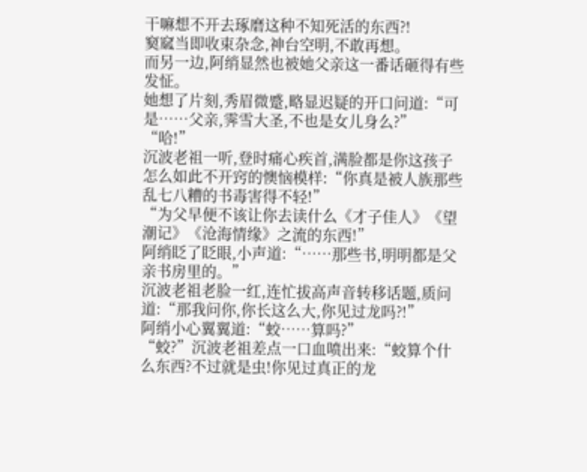干嘛想不开去琢磨这种不知死活的东西?!
窫窳当即收束杂念,神台空明,不敢再想。
而另一边,阿绡显然也被她父亲这一番话砸得有些发怔。
她想了片刻,秀眉微蹙,略显迟疑的开口问道:“可是……父亲,霁雪大圣,不也是女儿身么?”
“哈!”
沉波老祖一听,登时痛心疾首,满脸都是你这孩子怎么如此不开窍的懊恼模样:“你真是被人族那些乱七八糟的书毒害得不轻!”
“为父早便不该让你去读什么《才子佳人》《望潮记》《沧海情缘》之流的东西!”
阿绡眨了眨眼,小声道:“……那些书,明明都是父亲书房里的。”
沉波老祖老脸一红,连忙拔高声音转移话题,质问道:“那我问你,你长这么大,你见过龙吗?!”
阿绡小心翼翼道:“蛟……算吗?”
“蛟?”沉波老祖差点一口血喷出来:“蛟算个什么东西?不过就是虫!你见过真正的龙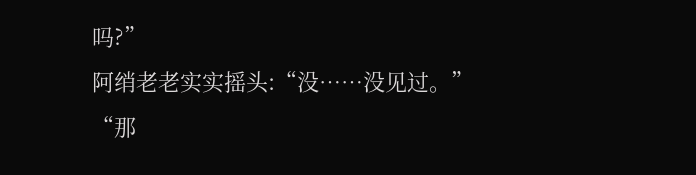吗?”
阿绡老老实实摇头:“没……没见过。”
“那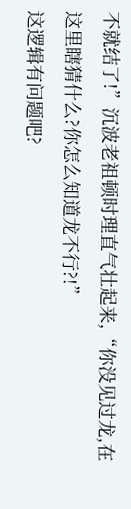不就结了!”沉波老祖顿时理直气壮起来,“你没见过龙,在这里瞎猜什么?你怎么知道龙不行?!”
这逻辑有问题吧?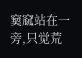窫窳站在一旁,只觉荒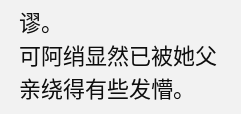谬。
可阿绡显然已被她父亲绕得有些发懵。